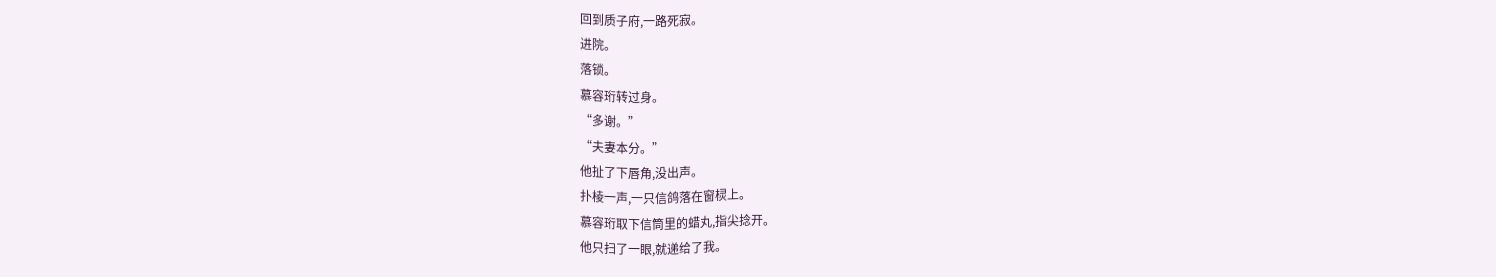回到质子府,一路死寂。
进院。
落锁。
慕容珩转过身。
“多谢。”
“夫妻本分。”
他扯了下唇角,没出声。
扑棱一声,一只信鸽落在窗棂上。
慕容珩取下信筒里的蜡丸,指尖捻开。
他只扫了一眼,就递给了我。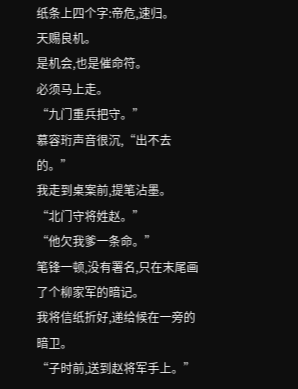纸条上四个字:帝危,速归。
天赐良机。
是机会,也是催命符。
必须马上走。
“九门重兵把守。”
慕容珩声音很沉,“出不去的。”
我走到桌案前,提笔沾墨。
“北门守将姓赵。”
“他欠我爹一条命。”
笔锋一顿,没有署名,只在末尾画了个柳家军的暗记。
我将信纸折好,递给候在一旁的暗卫。
“子时前,送到赵将军手上。”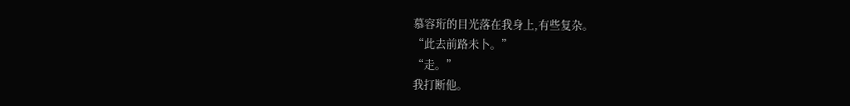慕容珩的目光落在我身上,有些复杂。
“此去前路未卜。”
“走。”
我打断他。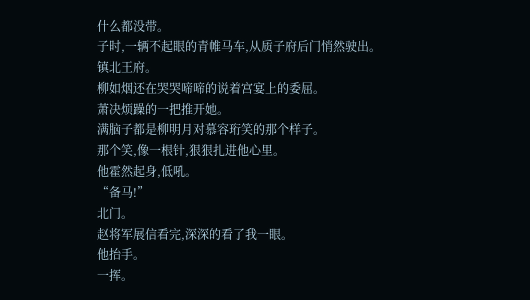什么都没带。
子时,一辆不起眼的青帷马车,从质子府后门悄然驶出。
镇北王府。
柳如烟还在哭哭啼啼的说着宫宴上的委屈。
萧决烦躁的一把推开她。
满脑子都是柳明月对慕容珩笑的那个样子。
那个笑,像一根针,狠狠扎进他心里。
他霍然起身,低吼。
“备马!”
北门。
赵将军展信看完,深深的看了我一眼。
他抬手。
一挥。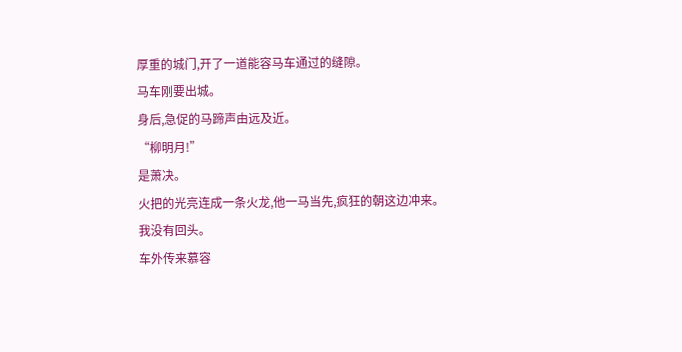厚重的城门,开了一道能容马车通过的缝隙。
马车刚要出城。
身后,急促的马蹄声由远及近。
“柳明月!”
是萧决。
火把的光亮连成一条火龙,他一马当先,疯狂的朝这边冲来。
我没有回头。
车外传来慕容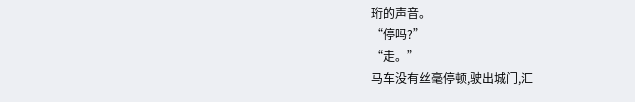珩的声音。
“停吗?”
“走。”
马车没有丝毫停顿,驶出城门,汇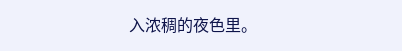入浓稠的夜色里。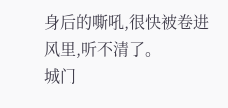身后的嘶吼,很快被卷进风里,听不清了。
城门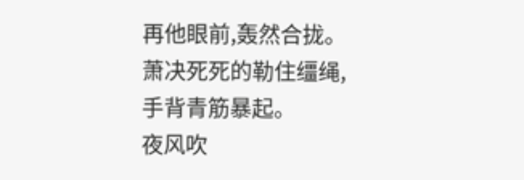再他眼前,轰然合拢。
萧决死死的勒住缰绳,手背青筋暴起。
夜风吹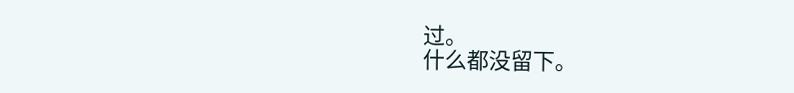过。
什么都没留下。